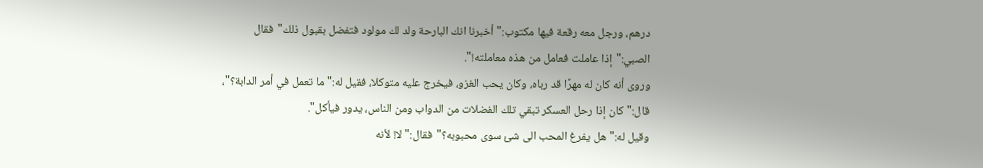درهم، ورجل معه رقعة فيها مكتوب:"أخبرنا انك البارحة ولد لك مولود فتفضل بقبول ذلك"فقال الصبي:"إذا عاملت فعامل من هذه معاملته!".
وروى أنه كان له مهرًا قد رباه، وكان يحب الغزو، فيخرج عليه متوكلا، فقيل له:"ما تعمل في أمر الدابة؟"، قال:"كان إذا رحل العسكر تبقي تلك الفضلات من الدواب ومن الناس، يدور فيأكل".
وقيل له:"هل يفرغ المحب الى شئ سوى محبوبه؟"فقال:"لا! لأنه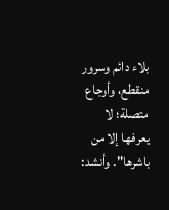بلاء دائم وسرور منقطع، وأوجاع متصلة؛ لا يعرفها إلا من باشرها". وأنشد: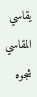يقاسي المقاسي شجوه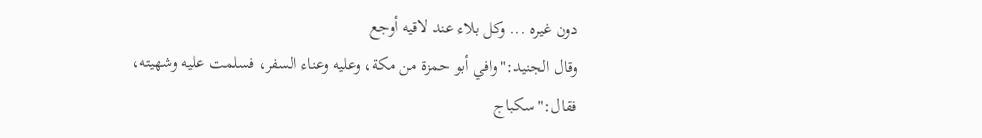دون غيره ... وكل بلاء عند لاقيه أوجع
وقال الجنيد:"وافي أبو حمزة من مكة، وعليه وعناء السفر، فسلمت عليه وشهيته، فقال:"سكباج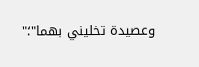وعصيدة تخليني بهما"؛"